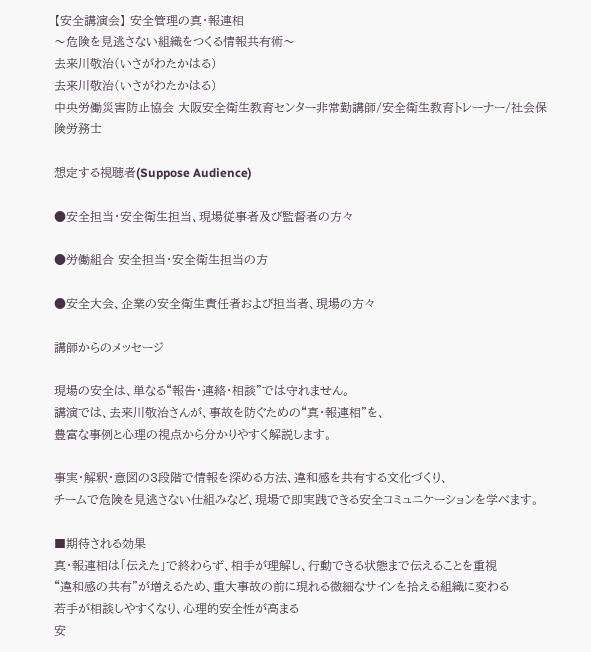【安全講演会】 安全管理の真・報連相
〜危険を見逃さない組織をつくる情報共有術〜
去来川敬治(いさがわたかはる)
去来川敬治(いさがわたかはる)
中央労働災害防止協会 大阪安全衛生教育センター非常勤講師/安全衛生教育トレーナー/社会保険労務士

想定する視聴者(Suppose Audience)

●安全担当・安全衛生担当、現場従事者及び監督者の方々

●労働組合 安全担当・安全衛生担当の方

●安全大会、企業の安全衛生責任者および担当者、現場の方々

講師からのメッセージ

現場の安全は、単なる“報告・連絡・相談”では守れません。
講演では、去来川敬治さんが、事故を防ぐための“真・報連相”を、
豊富な事例と心理の視点から分かりやすく解説します。

事実・解釈・意図の3段階で情報を深める方法、違和感を共有する文化づくり、
チームで危険を見逃さない仕組みなど、現場で即実践できる安全コミュニケーションを学べます。

■期待される効果
真・報連相は「伝えた」で終わらず、相手が理解し、行動できる状態まで伝えることを重視
“違和感の共有”が増えるため、重大事故の前に現れる微細なサインを拾える組織に変わる
若手が相談しやすくなり、心理的安全性が高まる
安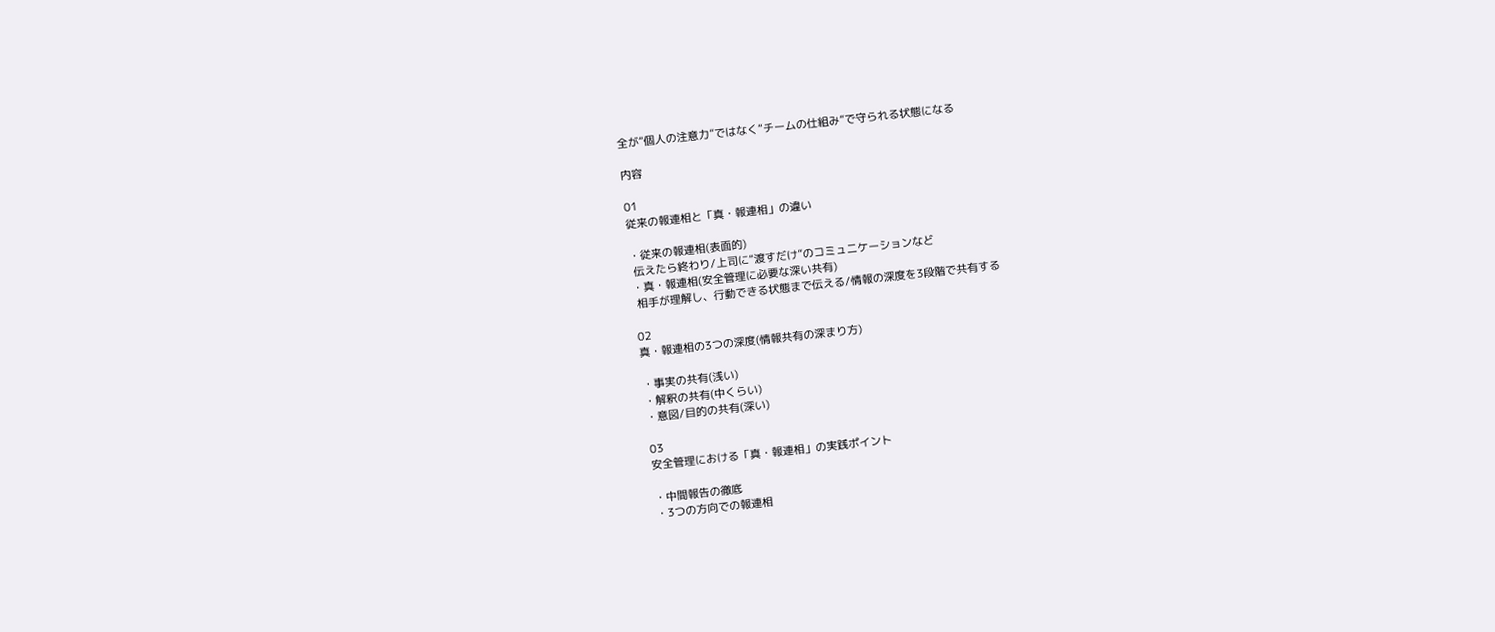全が“個人の注意力”ではなく“チームの仕組み”で守られる状態になる

内容

01
従来の報連相と「真・報連相」の違い

・従来の報連相(表面的)
 伝えたら終わり/上司に“渡すだけ”のコミュニケーションなど
・真・報連相(安全管理に必要な深い共有)
 相手が理解し、行動できる状態まで伝える/情報の深度を3段階で共有する

02
真・報連相の3つの深度(情報共有の深まり方)

・事実の共有(浅い)
・解釈の共有(中くらい)
・意図/目的の共有(深い)

03
安全管理における「真・報連相」の実践ポイント

・中間報告の徹底
・3つの方向での報連相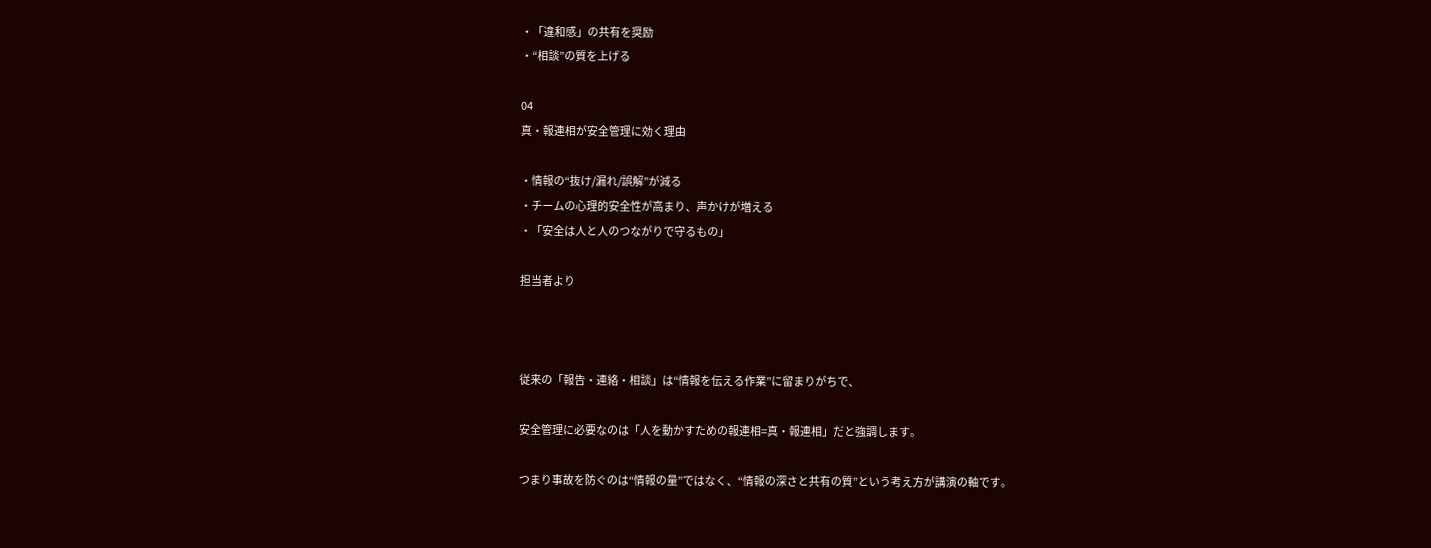・「違和感」の共有を奨励
・“相談”の質を上げる

04
真・報連相が安全管理に効く理由

・情報の“抜け/漏れ/誤解”が減る
・チームの心理的安全性が高まり、声かけが増える
・「安全は人と人のつながりで守るもの」

担当者より



従来の「報告・連絡・相談」は“情報を伝える作業”に留まりがちで、

安全管理に必要なのは「人を動かすための報連相=真・報連相」だと強調します。

つまり事故を防ぐのは“情報の量”ではなく、“情報の深さと共有の質”という考え方が講演の軸です。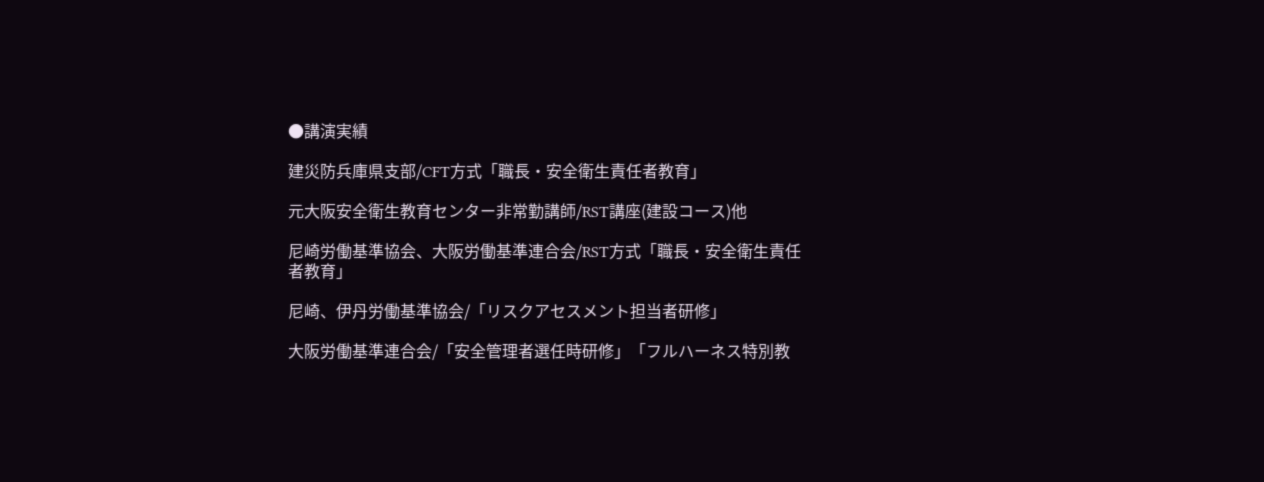●講演実績

建災防兵庫県支部/CFT方式「職長・安全衛生責任者教育」

元大阪安全衛生教育センター非常勤講師/RST講座(建設コース)他

尼崎労働基準協会、大阪労働基準連合会/RST方式「職長・安全衛生責任者教育」

尼崎、伊丹労働基準協会/「リスクアセスメント担当者研修」

大阪労働基準連合会/「安全管理者選任時研修」「フルハーネス特別教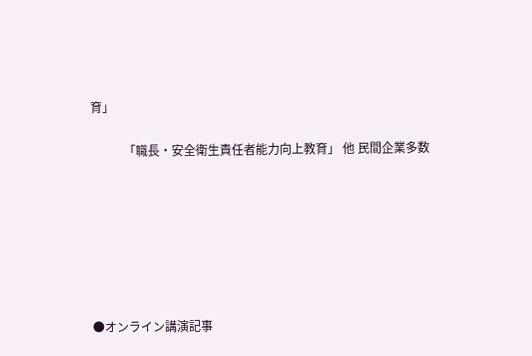育」

           「職長・安全衛生責任者能力向上教育」 他 民間企業多数







●オンライン講演記事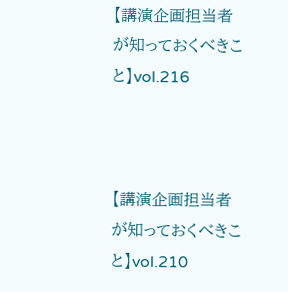【講演企画担当者が知っておくべきこと】vol.216



【講演企画担当者が知っておくべきこと】vol.210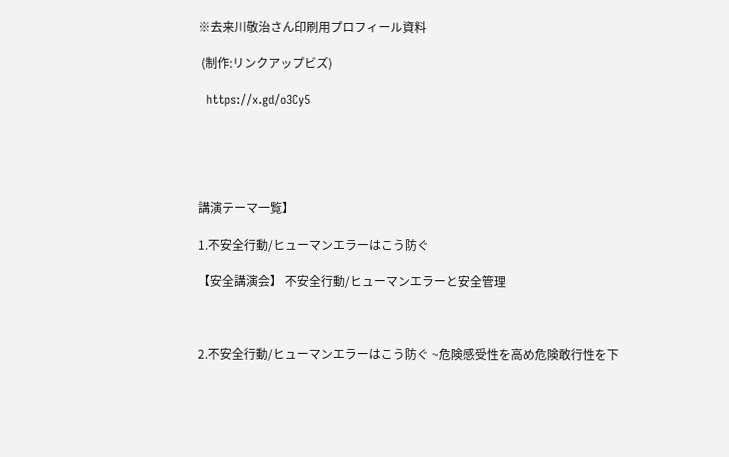※去来川敬治さん印刷用プロフィール資料

 (制作:リンクアップビズ)

  https://x.gd/o3Cy5





講演テーマ一覧】

1.不安全行動/ヒューマンエラーはこう防ぐ

【安全講演会】 不安全行動/ヒューマンエラーと安全管理



2.不安全行動/ヒューマンエラーはこう防ぐ ~危険感受性を高め危険敢行性を下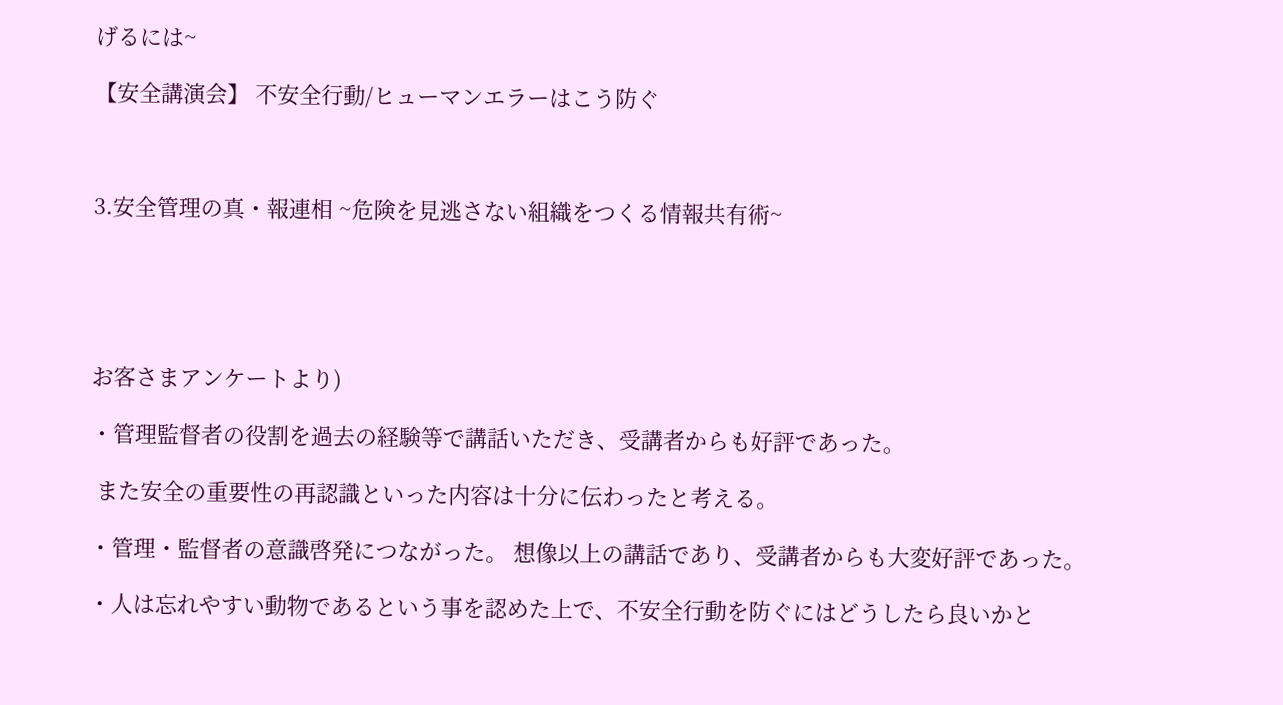げるには~

【安全講演会】 不安全行動/ヒューマンエラーはこう防ぐ



3.安全管理の真・報連相 ~危険を見逃さない組織をつくる情報共有術~





お客さまアンケートより)

・管理監督者の役割を過去の経験等で講話いただき、受講者からも好評であった。

 また安全の重要性の再認識といった内容は十分に伝わったと考える。

・管理・監督者の意識啓発につながった。 想像以上の講話であり、受講者からも大変好評であった。

・人は忘れやすい動物であるという事を認めた上で、不安全行動を防ぐにはどうしたら良いかと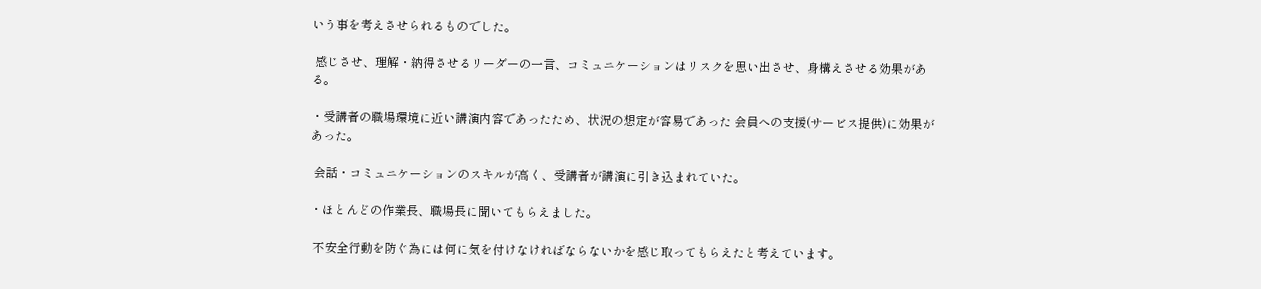いう事を考えさせられるものでした。

 感じさせ、理解・納得させるリーダーの一言、コミュニケーションはリスクを思い出させ、身構えさせる効果がある。

・受講者の職場環境に近い講演内容であったため、状況の想定が容易であった 会員への支援(サービス提供)に効果があった。

 会話・コミュニケーションのスキルが高く、受講者が講演に引き込まれていた。

・ほとんどの作業長、職場長に聞いてもらえました。

 不安全行動を防ぐ為には何に気を付けなければならないかを感じ取ってもらえたと考えています。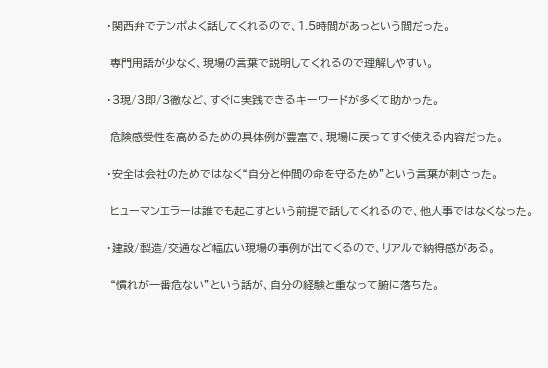・関西弁でテンポよく話してくれるので、1.5時間があっという間だった。

 専門用語が少なく、現場の言葉で説明してくれるので理解しやすい。

・3現/3即/3徹など、すぐに実践できるキーワードが多くて助かった。

 危険感受性を高めるための具体例が豊富で、現場に戻ってすぐ使える内容だった。

・安全は会社のためではなく“自分と仲間の命を守るため”という言葉が刺さった。

 ヒューマンエラーは誰でも起こすという前提で話してくれるので、他人事ではなくなった。

・建設/製造/交通など幅広い現場の事例が出てくるので、リアルで納得感がある。

 “慣れが一番危ない”という話が、自分の経験と重なって腑に落ちた。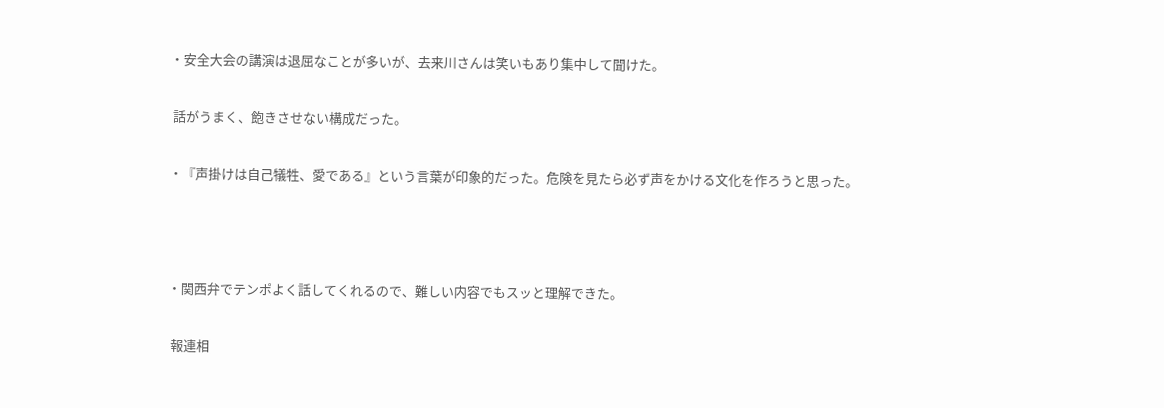・安全大会の講演は退屈なことが多いが、去来川さんは笑いもあり集中して聞けた。

 話がうまく、飽きさせない構成だった。

・『声掛けは自己犠牲、愛である』という言葉が印象的だった。危険を見たら必ず声をかける文化を作ろうと思った。



・関西弁でテンポよく話してくれるので、難しい内容でもスッと理解できた。

 報連相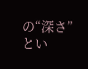の“深さ”とい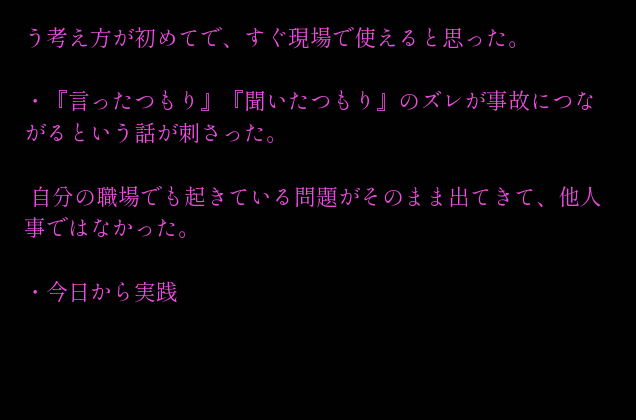う考え方が初めてで、すぐ現場で使えると思った。

・『言ったつもり』『聞いたつもり』のズレが事故につながるという話が刺さった。

 自分の職場でも起きている問題がそのまま出てきて、他人事ではなかった。

・今日から実践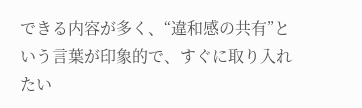できる内容が多く、“違和感の共有”という言葉が印象的で、すぐに取り入れたい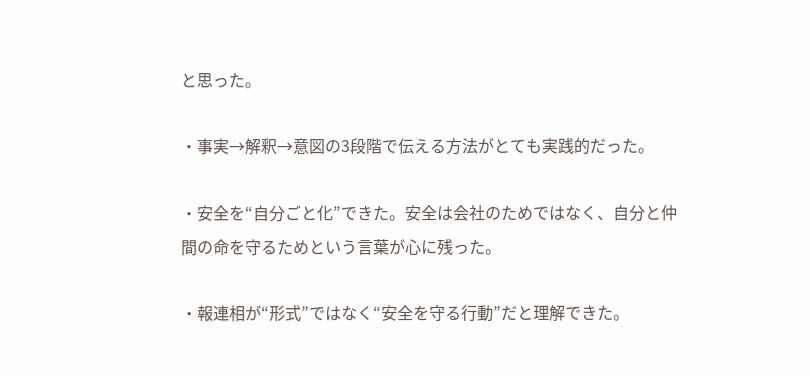と思った。

・事実→解釈→意図の3段階で伝える方法がとても実践的だった。

・安全を“自分ごと化”できた。安全は会社のためではなく、自分と仲間の命を守るためという言葉が心に残った。

・報連相が“形式”ではなく“安全を守る行動”だと理解できた。